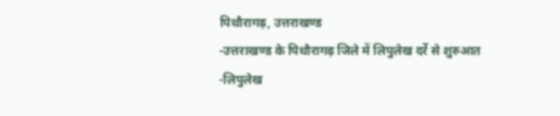पिथौरागढ़, उत्तराखण्ड
-उत्तराखण्ड के पिथौरागढ़ जिले में लिपुलेख दर्रे से शुरुआत
-लिपुलेख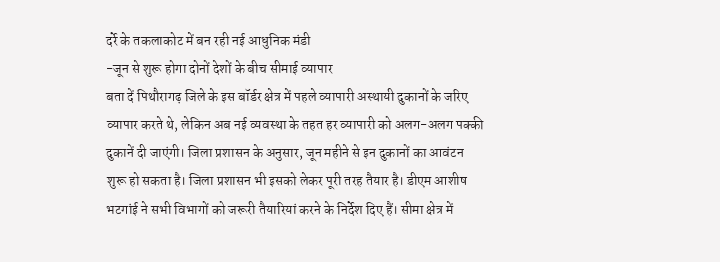दर्रे के तकलाकोट में बन रही नई आधुनिक मंडी
-जून से शुरू होगा दोनों देशों के बीच सीमाई व्यापार
बता दें पिथौरागढ़ जिले के इस बॉर्डर क्षेत्र में पहले व्यापारी अस्थायी दुकानों के जरिए व्यापार करते थे, लेकिन अब नई व्यवस्था के तहत हर व्यापारी को अलग-अलग पक्की दुकानें दी जाएंगी। जिला प्रशासन के अनुसार, जून महीने से इन दुकानों का आवंटन शुरू हो सकता है। जिला प्रशासन भी इसको लेकर पूरी तरह तैयार है। डीएम आशीष भटगांई ने सभी विभागों को जरूरी तैयारियां करने के निर्देश दिए हैं। सीमा क्षेत्र में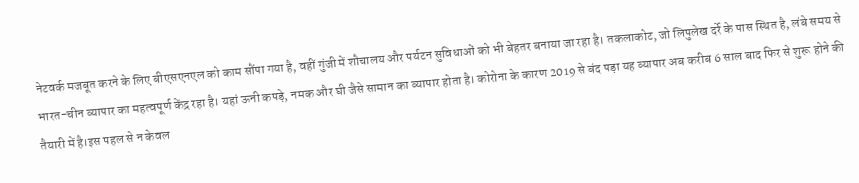नेटवर्क मजबूत करने के लिए बीएसएनएल को काम सौंपा गया है, वहीं गुंजी में शौचालय और पर्यटन सुविधाओं को भी बेहतर बनाया जा रहा है। तकलाकोट, जो लिपुलेख दर्रे के पास स्थित है, लंबे समय से भारत-चीन व्यापार का महत्वपूर्ण केंद्र रहा है। यहां ऊनी कपड़े, नमक और घी जैसे सामान का व्यापार होता है। कोरोना के कारण 2019 से बंद पड़ा यह व्यापार अब करीब 6 साल बाद फिर से शुरू होने की तैयारी में है।इस पहल से न केवल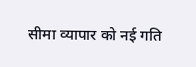सीमा व्यापार को नई गति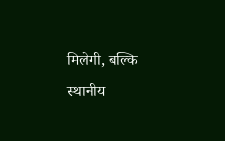मिलेगी, बल्कि स्थानीय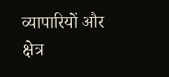व्यापारियों और क्षेत्र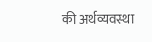की अर्थव्यवस्था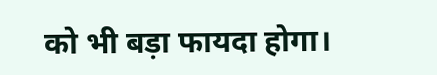को भी बड़ा फायदा होगा।